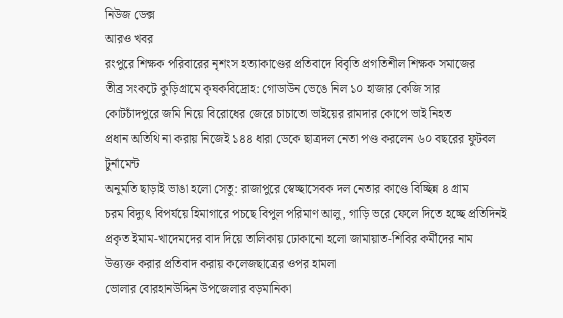নিউজ ডেক্স
আরও খবর
রংপুরে শিক্ষক পরিবারের নৃশংস হত্যাকাণ্ডের প্রতিবাদে বিবৃতি প্রগতিশীল শিক্ষক সমাজের
তীব্র সংকটে কুড়িগ্রামে কৃষকবিদ্রোহ: গোডাউন ভেঙে নিল ১০ হাজার কেজি সার
কোটচাঁদপুরে জমি নিয়ে বিরোধের জেরে চাচাতো ভাইয়ের রামদার কোপে ভাই নিহত
প্রধান অতিথি না করায় নিজেই ১৪৪ ধারা ডেকে ছাত্রদল নেতা পণ্ড করলেন ৬০ বছরের ফুটবল টুর্নামেন্ট
অনুমতি ছাড়াই ভাঙা হলো সেতু: রাজাপুরে স্বেচ্ছাসেবক দল নেতার কাণ্ডে বিচ্ছিন্ন ৪ গ্রাম
চরম বিদ্যুৎ বিপর্যয়ে হিমাগারে পচছে বিপুল পরিমাণ আলু, গাড়ি ভরে ফেলে দিতে হচ্ছে প্রতিদিনই
প্রকৃত ইমাম-খাদেমদের বাদ দিয়ে তালিকায় ঢোকানো হলো জামায়াত-শিবির কর্মীদের নাম
উত্ত্যক্ত করার প্রতিবাদ করায় কলেজছাত্রের ওপর হামলা
ভোলার বোরহানউদ্দিন উপজেলার বড়মানিকা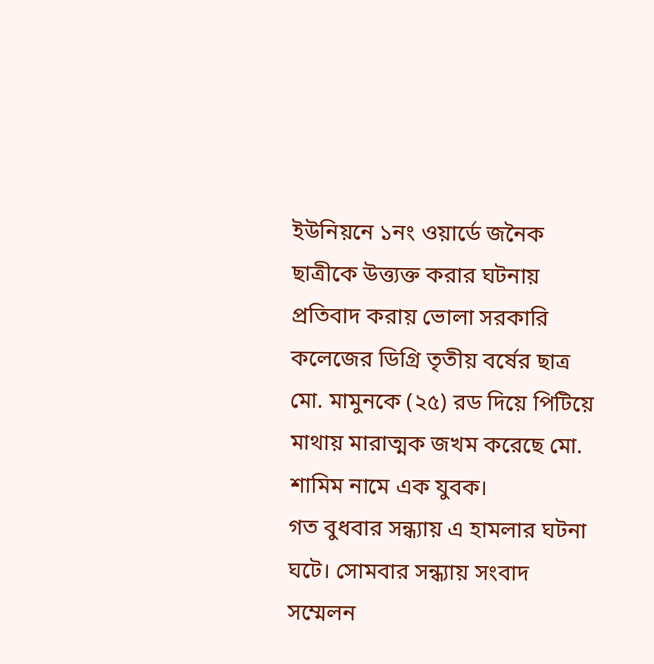ইউনিয়নে ১নং ওয়ার্ডে জনৈক ছাত্রীকে উত্ত্যক্ত করার ঘটনায় প্রতিবাদ করায় ভোলা সরকারি কলেজের ডিগ্রি তৃতীয় বর্ষের ছাত্র মো. মামুনকে (২৫) রড দিয়ে পিটিয়ে মাথায় মারাত্মক জখম করেছে মো. শামিম নামে এক যুবক।
গত বুধবার সন্ধ্যায় এ হামলার ঘটনা ঘটে। সোমবার সন্ধ্যায় সংবাদ সম্মেলন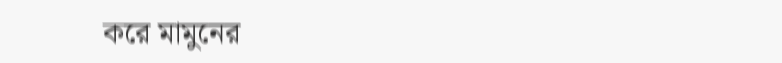করে মামুনের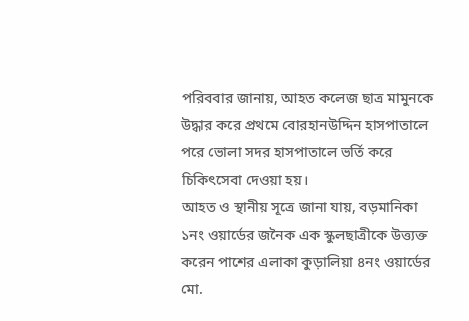পরিববার জানায়, আহত কলেজ ছাত্র মামুনকে উদ্ধার করে প্রথমে বোরহানউদ্দিন হাসপাতালে পরে ভোলা সদর হাসপাতালে ভর্তি করে চিকিৎসেবা দেওয়া হয়।
আহত ও স্থানীয় সূত্রে জানা যায়, বড়মানিকা ১নং ওয়ার্ডের জনৈক এক স্কুলছাত্রীকে উত্ত্যক্ত করেন পাশের এলাকা কুড়ালিয়া ৪নং ওয়ার্ডের মো.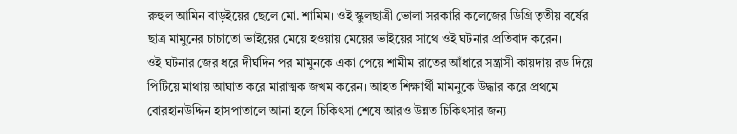রুহুল আমিন বাড়ইয়ের ছেলে মো. শামিম। ওই স্কুলছাত্রী ভোলা সরকারি কলেজের ডিগ্রি তৃতীয় বর্ষের ছাত্র মামুনের চাচাতো ভাইয়ের মেয়ে হওয়ায় মেয়ের ভাইয়ের সাথে ওই ঘটনার প্রতিবাদ করেন।
ওই ঘটনার জের ধরে দীর্ঘদিন পর মামুনকে একা পেয়ে শামীম রাতের আঁধারে সন্ত্রাসী কায়দায় রড দিয়ে পিটিয়ে মাথায় আঘাত করে মারাত্মক জখম করেন। আহত শিক্ষার্থী মামনুকে উদ্ধার করে প্রথমে বোরহানউদ্দিন হাসপাতালে আনা হলে চিকিৎসা শেষে আরও উন্নত চিকিৎসার জন্য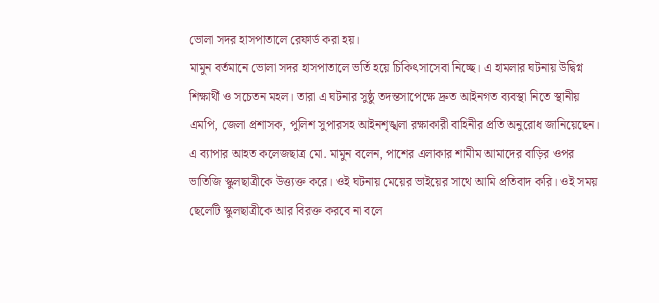ভোলা সদর হাসপাতালে রেফার্ড করা হয়।
মামুন বর্তমানে ভোলা সদর হাসপাতালে ভর্তি হয়ে চিকিৎসাসেবা নিচ্ছে। এ হামলার ঘটনায় উদ্বিগ্ন শিক্ষার্থী ও সচেতন মহল। তারা এ ঘটনার সুষ্ঠু তদন্তসাপেক্ষে দ্রুত আইনগত ব্যবস্থা নিতে স্থানীয় এমপি, জেলা প্রশাসক, পুলিশ সুপারসহ আইনশৃঙ্খলা রক্ষাকারী বাহিনীর প্রতি অনুরোধ জানিয়েছেন।
এ ব্যাপার আহত কলেজছাত্র মো. মামুন বলেন, পাশের এলাকার শামীম আমাদের বাড়ির ওপর ভাতিজি স্কুলছাত্রীকে উত্ত্যক্ত করে। ওই ঘটনায় মেয়ের ভাইয়ের সাথে আমি প্রতিবাদ করি। ওই সময় ছেলেটি স্কুলছাত্রীকে আর বিরক্ত করবে না বলে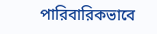পারিবারিকভাবে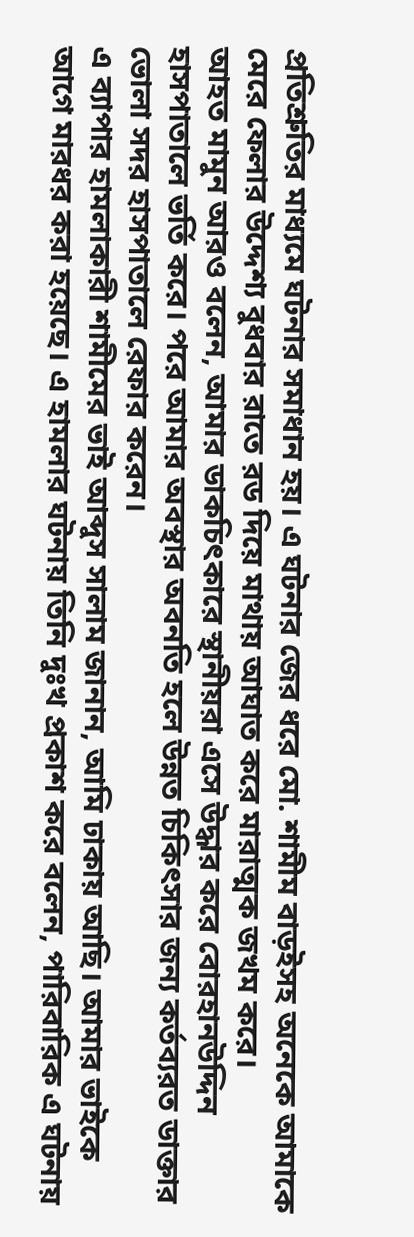প্রতিশ্রুতির মাধ্যমে ঘটনার সমাধান হয়। এ ঘটনার জের ধরে মো. শামীম বাড়ইসহ অনেকে আমাকে মেরে ফেলার উদ্দেশ্য বুধবার রাতে রড দিয়ে মাথায় আঘাত করে মারাত্মক জখম করে।
আহত মামুন আরও বলেন, আমার ডাকচিৎকারে স্থানীয়রা এসে উদ্ধার করে বোরহানউদ্দিন হাসপাতালে ভর্তি করে। পরে আমার অবস্থার অবনতি হলে উন্নত চিকিৎসার জন্য কর্তব্যরত ডাক্তার ভোলা সদর হাসপাতালে রেফার করেন।
এ ব্যাপার হামলাকারী শামীমের ভাই আব্দুস সালাম জানান, আমি ঢাকায় আছি। আমার ভাইকে আগে মারধর করা হয়েছে। এ হামলার ঘটনায় তিনি দুঃখ প্রকাশ করে বলেন, পারিবারিক এ ঘটনায়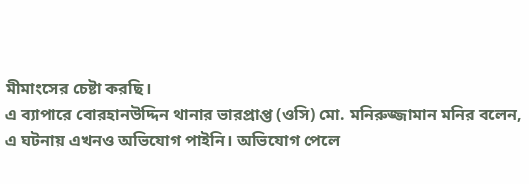মীমাংসের চেষ্টা করছি।
এ ব্যাপারে বোরহানউদ্দিন থানার ভারপ্রাপ্ত (ওসি) মো. মনিরুজ্জামান মনির বলেন, এ ঘটনায় এখনও অভিযোগ পাইনি। অভিযোগ পেলে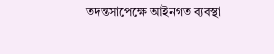তদন্তসাপেক্ষে আইনগত ব্যবস্থা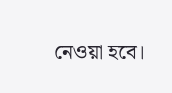নেওয়া হবে।